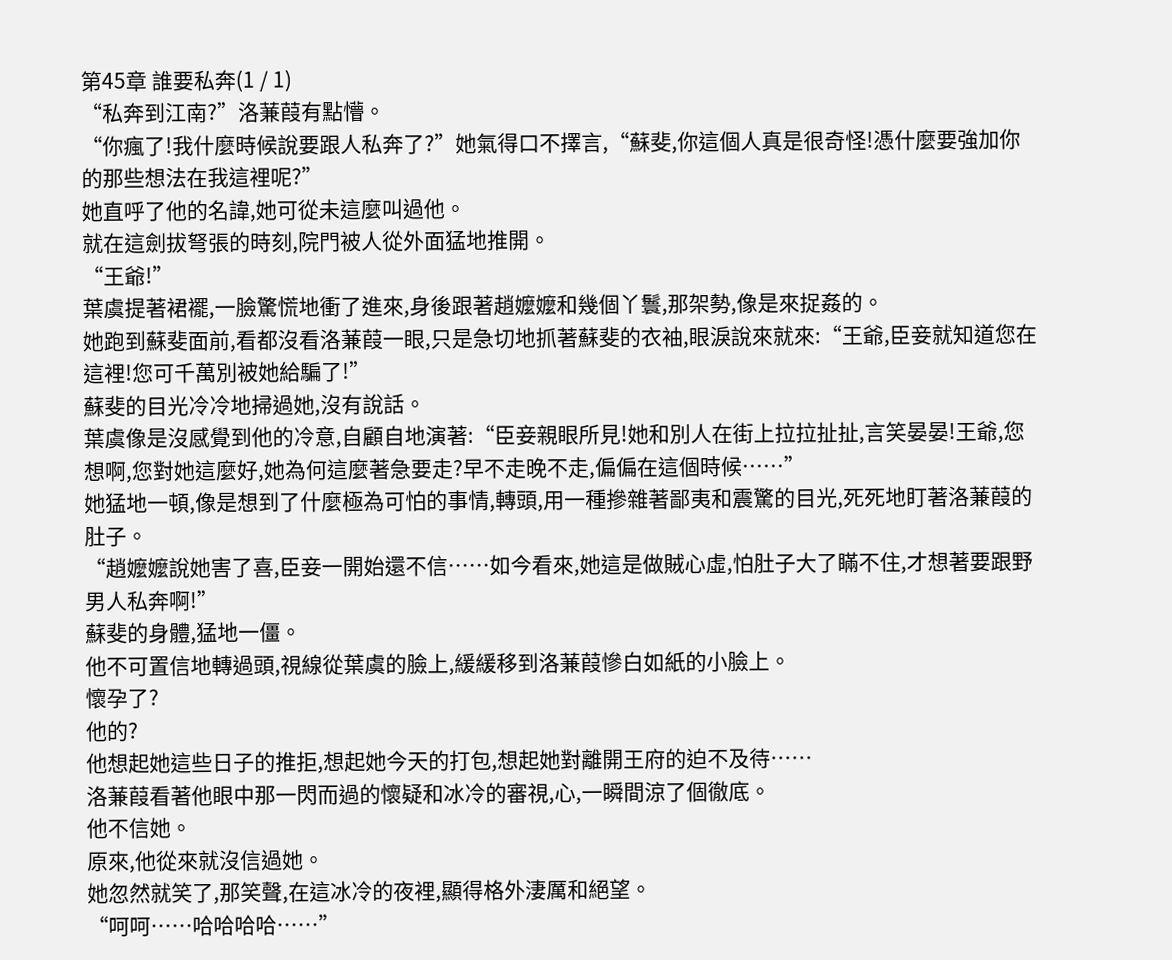第45章 誰要私奔(1 / 1)
“私奔到江南?”洛蒹葭有點懵。
“你瘋了!我什麼時候說要跟人私奔了?”她氣得口不擇言,“蘇斐,你這個人真是很奇怪!憑什麼要強加你的那些想法在我這裡呢?”
她直呼了他的名諱,她可從未這麼叫過他。
就在這劍拔弩張的時刻,院門被人從外面猛地推開。
“王爺!”
葉虞提著裙襬,一臉驚慌地衝了進來,身後跟著趙嬤嬤和幾個丫鬟,那架勢,像是來捉姦的。
她跑到蘇斐面前,看都沒看洛蒹葭一眼,只是急切地抓著蘇斐的衣袖,眼淚說來就來:“王爺,臣妾就知道您在這裡!您可千萬別被她給騙了!”
蘇斐的目光冷冷地掃過她,沒有說話。
葉虞像是沒感覺到他的冷意,自顧自地演著:“臣妾親眼所見!她和別人在街上拉拉扯扯,言笑晏晏!王爺,您想啊,您對她這麼好,她為何這麼著急要走?早不走晚不走,偏偏在這個時候……”
她猛地一頓,像是想到了什麼極為可怕的事情,轉頭,用一種摻雜著鄙夷和震驚的目光,死死地盯著洛蒹葭的肚子。
“趙嬤嬤說她害了喜,臣妾一開始還不信……如今看來,她這是做賊心虛,怕肚子大了瞞不住,才想著要跟野男人私奔啊!”
蘇斐的身體,猛地一僵。
他不可置信地轉過頭,視線從葉虞的臉上,緩緩移到洛蒹葭慘白如紙的小臉上。
懷孕了?
他的?
他想起她這些日子的推拒,想起她今天的打包,想起她對離開王府的迫不及待……
洛蒹葭看著他眼中那一閃而過的懷疑和冰冷的審視,心,一瞬間涼了個徹底。
他不信她。
原來,他從來就沒信過她。
她忽然就笑了,那笑聲,在這冰冷的夜裡,顯得格外淒厲和絕望。
“呵呵……哈哈哈哈……”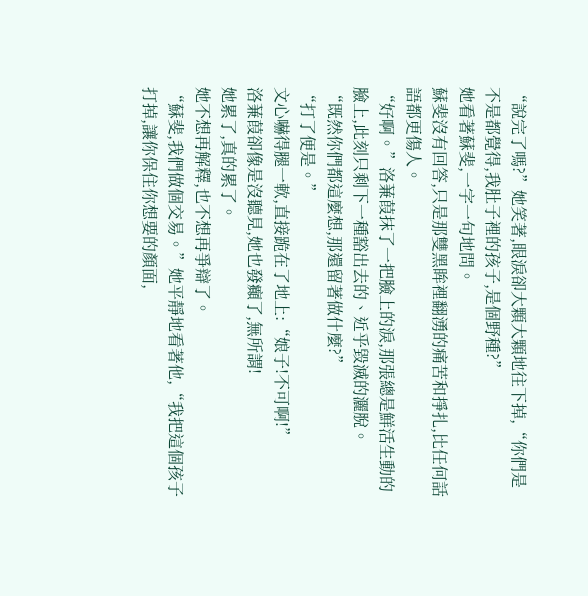“說完了嗎?”她笑著,眼淚卻大顆大顆地往下掉,“你們是不是都覺得,我肚子裡的孩子,是個野種?”
她看著蘇斐,一字一句地問。
蘇斐沒有回答,只是那雙黑眸裡翻湧的痛苦和掙扎,比任何話語都更傷人。
“好啊。”洛蒹葭抹了一把臉上的淚,那張總是鮮活生動的臉上,此刻只剩下一種豁出去的、近乎毀滅的灑脫。
“既然你們都這麼想,那還留著做什麼?”
“打了便是。”
文心嚇得腿一軟,直接跪在了地上:“娘子!不可啊!”
洛蒹葭卻像是沒聽見,她也發癲了,無所謂!
她累了,真的累了。
她不想再解釋,也不想再爭辯了。
“蘇斐,我們做個交易。”她平靜地看著他,“我把這個孩子打掉,讓你保住你想要的顏面,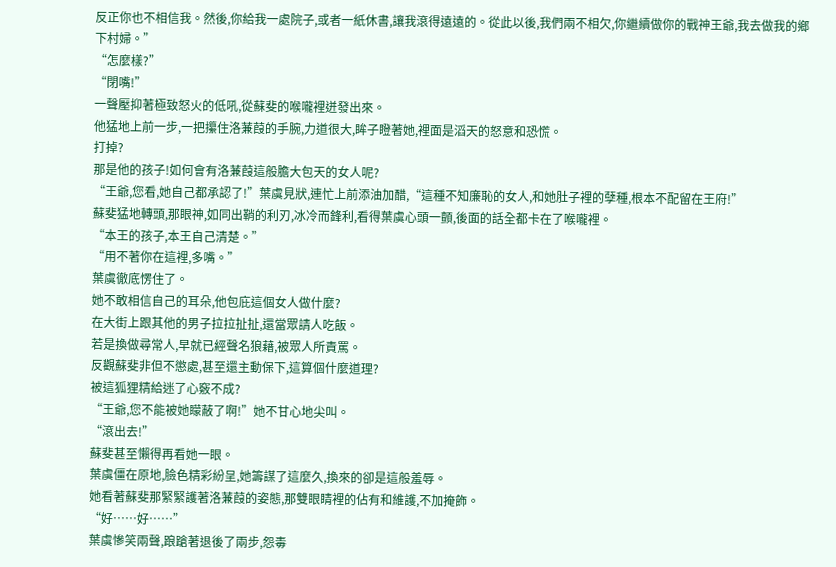反正你也不相信我。然後,你給我一處院子,或者一紙休書,讓我滾得遠遠的。從此以後,我們兩不相欠,你繼續做你的戰神王爺,我去做我的鄉下村婦。”
“怎麼樣?”
“閉嘴!”
一聲壓抑著極致怒火的低吼,從蘇斐的喉嚨裡迸發出來。
他猛地上前一步,一把攥住洛蒹葭的手腕,力道很大,眸子瞪著她,裡面是滔天的怒意和恐慌。
打掉?
那是他的孩子!如何會有洛蒹葭這般膽大包天的女人呢?
“王爺,您看,她自己都承認了!”葉虞見狀,連忙上前添油加醋,“這種不知廉恥的女人,和她肚子裡的孽種,根本不配留在王府!”
蘇斐猛地轉頭,那眼神,如同出鞘的利刃,冰冷而鋒利,看得葉虞心頭一顫,後面的話全都卡在了喉嚨裡。
“本王的孩子,本王自己清楚。”
“用不著你在這裡,多嘴。”
葉虞徹底愣住了。
她不敢相信自己的耳朵,他包庇這個女人做什麼?
在大街上跟其他的男子拉拉扯扯,還當眾請人吃飯。
若是換做尋常人,早就已經聲名狼藉,被眾人所責罵。
反觀蘇斐非但不懲處,甚至還主動保下,這算個什麼道理?
被這狐狸精給迷了心竅不成?
“王爺,您不能被她矇蔽了啊!”她不甘心地尖叫。
“滾出去!”
蘇斐甚至懶得再看她一眼。
葉虞僵在原地,臉色精彩紛呈,她籌謀了這麼久,換來的卻是這般羞辱。
她看著蘇斐那緊緊護著洛蒹葭的姿態,那雙眼睛裡的佔有和維護,不加掩飾。
“好……好……”
葉虞慘笑兩聲,踉蹌著退後了兩步,怨毒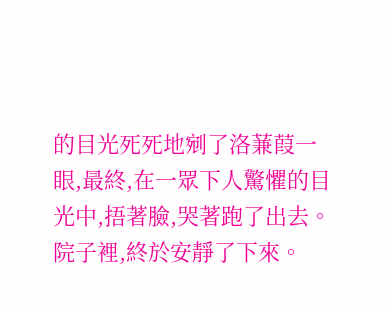的目光死死地剜了洛蒹葭一眼,最終,在一眾下人驚懼的目光中,捂著臉,哭著跑了出去。
院子裡,終於安靜了下來。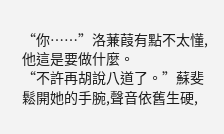“你……”洛蒹葭有點不太懂,他這是要做什麼。
“不許再胡說八道了。”蘇斐鬆開她的手腕,聲音依舊生硬,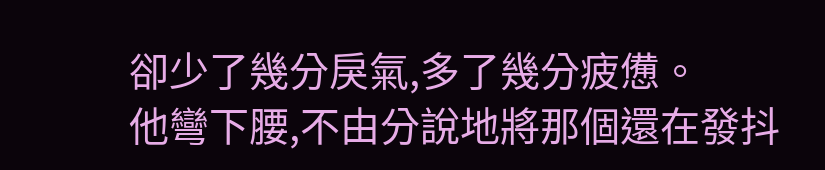卻少了幾分戾氣,多了幾分疲憊。
他彎下腰,不由分說地將那個還在發抖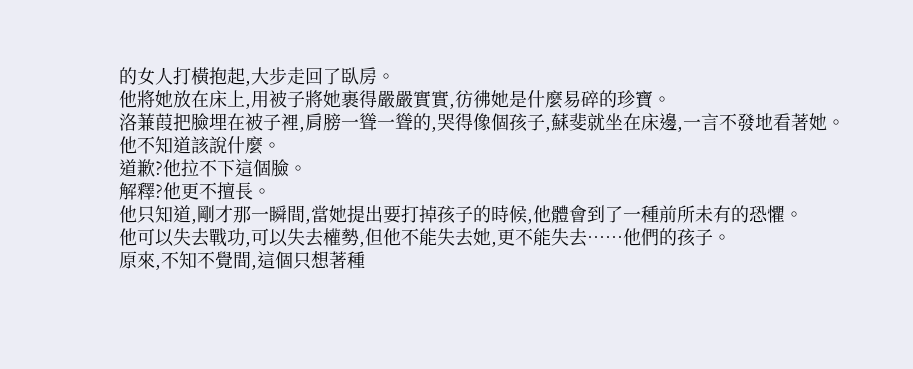的女人打橫抱起,大步走回了臥房。
他將她放在床上,用被子將她裹得嚴嚴實實,彷彿她是什麼易碎的珍寶。
洛蒹葭把臉埋在被子裡,肩膀一聳一聳的,哭得像個孩子,蘇斐就坐在床邊,一言不發地看著她。
他不知道該說什麼。
道歉?他拉不下這個臉。
解釋?他更不擅長。
他只知道,剛才那一瞬間,當她提出要打掉孩子的時候,他體會到了一種前所未有的恐懼。
他可以失去戰功,可以失去權勢,但他不能失去她,更不能失去……他們的孩子。
原來,不知不覺間,這個只想著種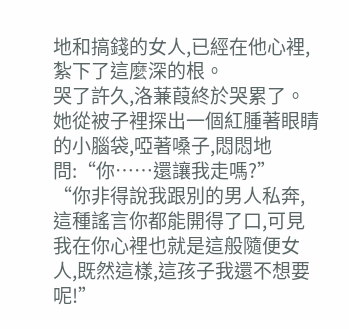地和搞錢的女人,已經在他心裡,紮下了這麼深的根。
哭了許久,洛蒹葭終於哭累了。
她從被子裡探出一個紅腫著眼睛的小腦袋,啞著嗓子,悶悶地問:“你……還讓我走嗎?”
“你非得說我跟別的男人私奔,這種謠言你都能開得了口,可見我在你心裡也就是這般隨便女人,既然這樣,這孩子我還不想要呢!”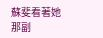蘇斐看著她那副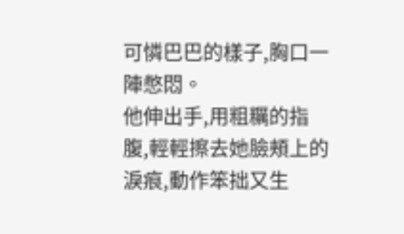可憐巴巴的樣子,胸口一陣憋悶。
他伸出手,用粗糲的指腹,輕輕擦去她臉頰上的淚痕,動作笨拙又生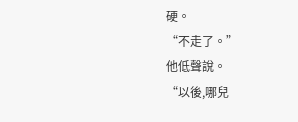硬。
“不走了。”
他低聲說。
“以後,哪兒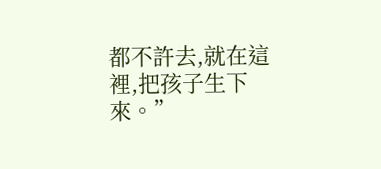都不許去,就在這裡,把孩子生下來。”